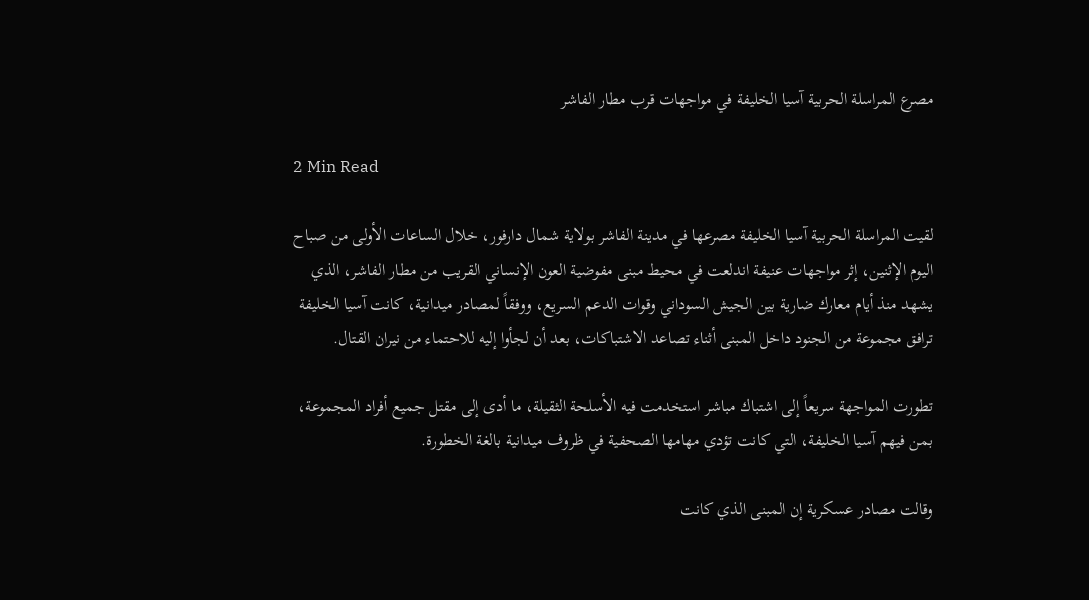مصرع المراسلة الحربية آسيا الخليفة في مواجهات قرب مطار الفاشر

2 Min Read

لقيت المراسلة الحربية آسيا الخليفة مصرعها في مدينة الفاشر بولاية شمال دارفور، خلال الساعات الأولى من صباح اليوم الإثنين، إثر مواجهات عنيفة اندلعت في محيط مبنى مفوضية العون الإنساني القريب من مطار الفاشر، الذي يشهد منذ أيام معارك ضارية بين الجيش السوداني وقوات الدعم السريع، ووفقاً لمصادر ميدانية، كانت آسيا الخليفة ترافق مجموعة من الجنود داخل المبنى أثناء تصاعد الاشتباكات، بعد أن لجأوا إليه للاحتماء من نيران القتال.

تطورت المواجهة سريعاً إلى اشتباك مباشر استخدمت فيه الأسلحة الثقيلة، ما أدى إلى مقتل جميع أفراد المجموعة، بمن فيهم آسيا الخليفة، التي كانت تؤدي مهامها الصحفية في ظروف ميدانية بالغة الخطورة.

وقالت مصادر عسكرية إن المبنى الذي كانت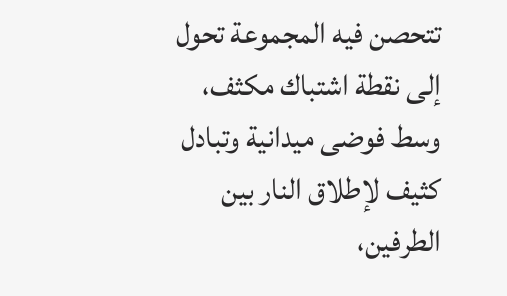تتحصن فيه المجموعة تحول إلى نقطة اشتباك مكثف، وسط فوضى ميدانية وتبادل كثيف لإطلاق النار بين الطرفين،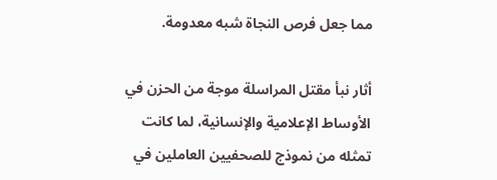مما جعل فرص النجاة شبه معدومة.

أثار نبأ مقتل المراسلة موجة من الحزن في الأوساط الإعلامية والإنسانية، لما كانت تمثله من نموذج للصحفيين العاملين في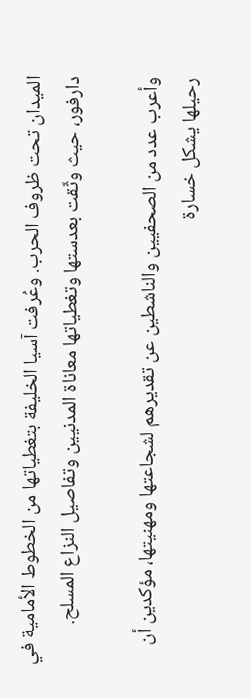الميدان تحت ظروف الحرب. وعُرفت آسيا الخليفة بتغطياتها من الخطوط الأمامية في دارفور، حيث وثّقت بعدستها وتغطياتها معاناة المدنيين وتفاصيل النزاع المسلح.

وأعرب عدد من الصحفيين والناشطين عن تقديرهم لشجاعتها ومهنيتها، مؤكدين أن رحيلها يشكل خسارة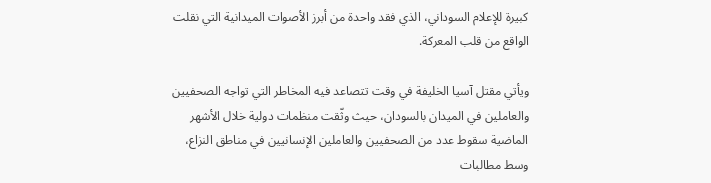كبيرة للإعلام السوداني، الذي فقد واحدة من أبرز الأصوات الميدانية التي نقلت الواقع من قلب المعركة.

ويأتي مقتل آسيا الخليفة في وقت تتصاعد فيه المخاطر التي تواجه الصحفيين والعاملين في الميدان بالسودان، حيث وثّقت منظمات دولية خلال الأشهر الماضية سقوط عدد من الصحفيين والعاملين الإنسانيين في مناطق النزاع، وسط مطالبات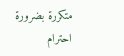متكررة بضرورة احترام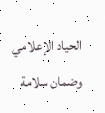الحياد الإعلامي وضمان سلامة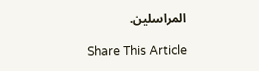المراسلين.

Share This Article